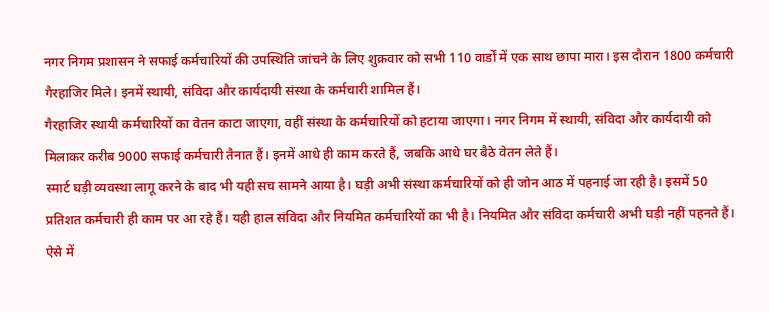नगर निगम प्रशासन ने सफाई कर्मचारियों की उपस्थिति जांचने के लिए शुक्रवार को सभी 110 वार्डों में एक साथ छापा मारा। इस दौरान 1800 कर्मचारी गैरहाजिर मिले। इनमें स्थायी, संविदा और कार्यदायी संस्था के कर्मचारी शामिल हैं।
गैरहाजिर स्थायी कर्मचारियों का वेतन काटा जाएगा, वहीं संस्था के कर्मचारियों को हटाया जाएगा। नगर निगम में स्थायी, संविदा और कार्यदायी को मिलाकर करीब 9000 सफाई कर्मचारी तैनात हैं। इनमें आधे ही काम करते हैं, जबकि आधे घर बैठे वेतन लेते हैं।
स्मार्ट घड़ी व्यवस्था लागू करने के बाद भी यही सच सामने आया है। घड़ी अभी संस्था कर्मचारियों को ही जोन आठ में पहनाई जा रही है। इसमें 50 प्रतिशत कर्मचारी ही काम पर आ रहे हैं। यही हाल संविदा और नियमित कर्मचारियों का भी है। नियमित और संविदा कर्मचारी अभी घड़ी नहीं पहनते हैं।
ऐसे में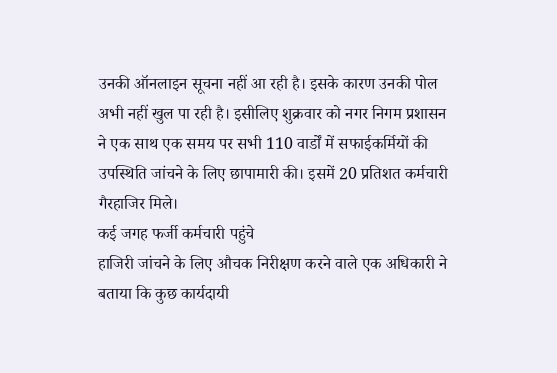उनकी ऑनलाइन सूचना नहीं आ रही है। इसके कारण उनकी पोल अभी नहीं खुल पा रही है। इसीलिए शुक्रवार को नगर निगम प्रशासन ने एक साथ एक समय पर सभी 110 वार्डों में सफाईकर्मियों की उपस्थिति जांचने के लिए छापामारी की। इसमें 20 प्रतिशत कर्मचारी गैरहाजिर मिले।
कई जगह फर्जी कर्मचारी पहुंचे
हाजिरी जांचने के लिए औचक निरीक्षण करने वाले एक अधिकारी ने बताया कि कुछ कार्यदायी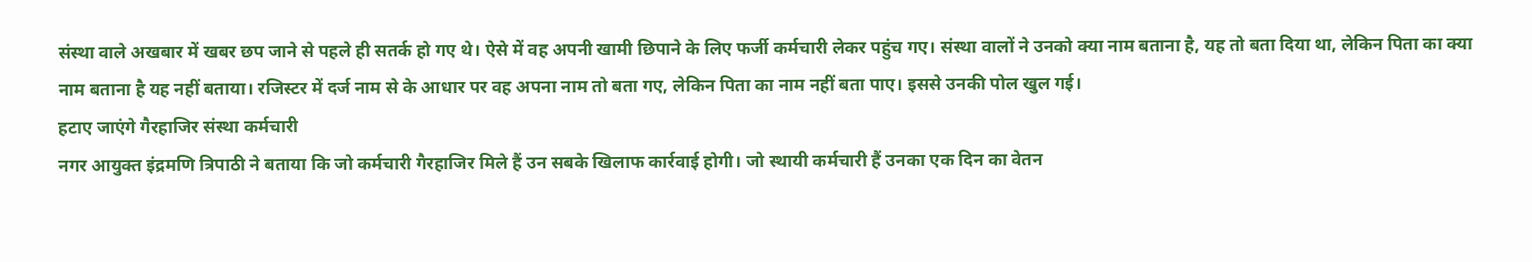संस्था वाले अखबार में खबर छप जाने से पहले ही सतर्क हो गए थे। ऐसे में वह अपनी खामी छिपाने के लिए फर्जी कर्मचारी लेकर पहुंच गए। संस्था वालों ने उनको क्या नाम बताना है, यह तो बता दिया था, लेकिन पिता का क्या नाम बताना है यह नहीं बताया। रजिस्टर में दर्ज नाम से के आधार पर वह अपना नाम तो बता गए, लेकिन पिता का नाम नहीं बता पाए। इससे उनकी पोल खुल गई।
हटाए जाएंगे गैरहाजिर संस्था कर्मचारी
नगर आयुक्त इंद्रमणि त्रिपाठी ने बताया कि जो कर्मचारी गैरहाजिर मिले हैं उन सबके खिलाफ कार्रवाई होगी। जो स्थायी कर्मचारी हैं उनका एक दिन का वेतन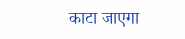काटा जाएगा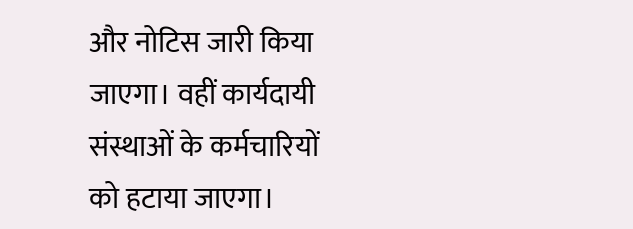और नोटिस जारी किया जाएगा। वहीं कार्यदायी संस्थाओं के कर्मचारियों को हटाया जाएगा।